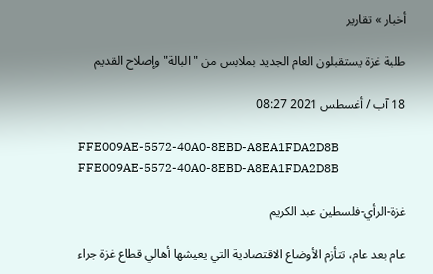أخبار » تقارير

طلبة غزة يستقبلون العام الجديد بملابس من "البالة" وإصلاح القديم

18 آب / أغسطس 2021 08:27

FFE009AE-5572-40A0-8EBD-A8EA1FDA2D8B
FFE009AE-5572-40A0-8EBD-A8EA1FDA2D8B

غزة-الرأي-فلسطين عبد الكريم

عام بعد عام، تتأزم الأوضاع الاقتصادية التي يعيشها أهالي قطاع غزة جراء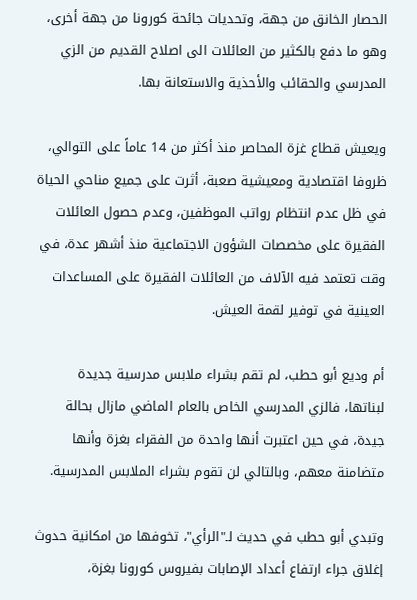الحصار الخانق من جهة، وتحديات جائحة كورونا من جهة أخرى، وهو ما دفع بالكثير من العائلات الى اصلاح القديم من الزي المدرسي والحقائب والأحذية والاستعانة بها.

ويعيش قطاع غزة المحاصر منذ أكثر من 14 عاماً على التوالي، ظروفا اقتصادية ومعيشية صعبة، أثرت على جميع مناحي الحياة في ظل عدم انتظام رواتب الموظفين، وعدم حصول العائلات الفقيرة على مخصصات الشؤون الاجتماعية منذ أشهر عدة، في وقت تعتمد فيه الآلاف من العائلات الفقيرة على المساعدات العينية في توفير لقمة العيش.

أم وديع أبو حطب، لم تقم بشراء ملابس مدرسية جديدة لبناتها، فالزي المدرسي الخاص بالعام الماضي مازال بحالة جيدة، في حين اعتبرت أنها واحدة من الفقراء بغزة وأنها متضامنة معهم، وبالتالي لن تقوم بشراء الملابس المدرسية.

وتبدي أبو حطب في حديث لـ"الرأي"، تخوفها من امكانية حدوث إغلاق جراء ارتفاع أعداد الإصابات بفيروس كورونا بغزة،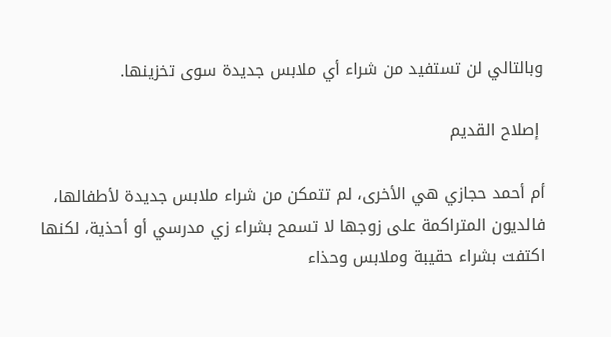وبالتالي لن تستفيد من شراء أي ملابس جديدة سوى تخزينها.

 إصلاح القديم

أم أحمد حجازي هي الأخرى، لم تتمكن من شراء ملابس جديدة لأطفالها، فالديون المتراكمة على زوجها لا تسمح بشراء زي مدرسي أو أحذية، لكنها اكتفت بشراء حقيبة وملابس وحذاء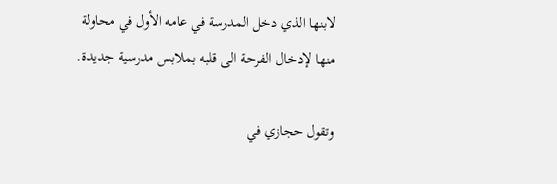لابنها الذي دخل المدرسة في عامه الأول في محاولة منها لإدخال الفرحة الى قلبه بملابس مدرسية جديدة.

وتقول حجازي في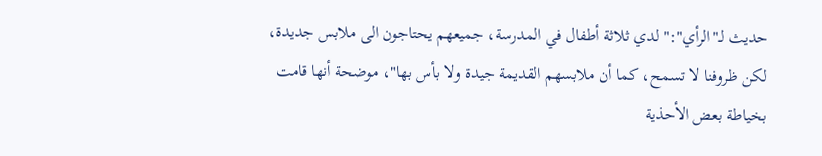حديث لـ"الرأي":" لدي ثلاثة أطفال في المدرسة، جميعهم يحتاجون الى ملابس جديدة، لكن ظروفنا لا تسمح، كما أن ملابسهم القديمة جيدة ولا بأس بها"، موضحة أنها قامت بخياطة بعض الأحذية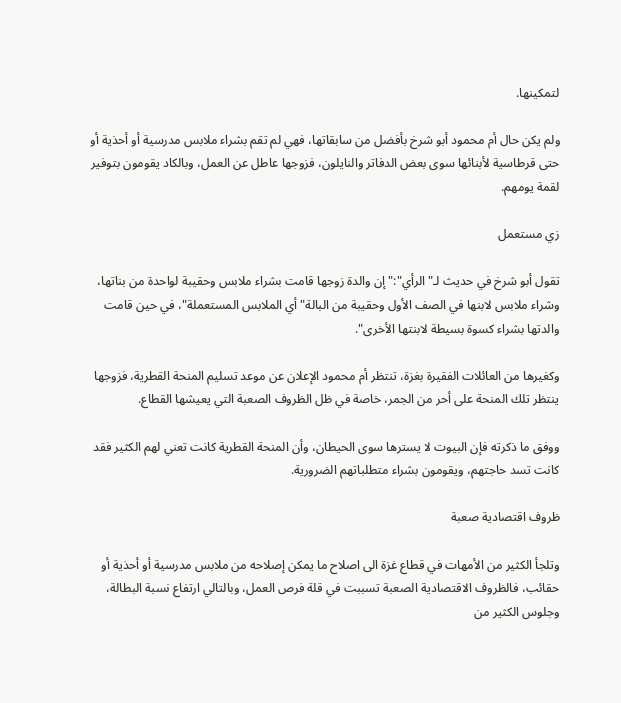لتمكينها.

ولم يكن حال أم محمود أبو شرخ بأفضل من سابقاتها، فهي لم تقم بشراء ملابس مدرسية أو أحذية أو حتى قرطاسية لأبنائها سوى بعض الدفاتر والنايلون، فزوجها عاطل عن العمل، وبالكاد يقومون بتوفير لقمة يومهم.

زي مستعمل

تقول أبو شرخ في حديث لـ"الرأي":" إن والدة زوجها قامت بشراء ملابس وحقيبة لواحدة من بناتها، وشراء ملابس لابنها في الصف الأول وحقيبة من البالة" أي الملابس المستعملة"، في حين قامت والدتها بشراء كسوة بسيطة لابنتها الأخرى".

وكغيرها من العائلات الفقيرة بغزة، تنتظر أم محمود الإعلان عن موعد تسليم المنحة القطرية، فزوجها ينتظر تلك المنحة على أحر من الجمر، خاصة في ظل الظروف الصعبة التي يعيشها القطاع.

ووفق ما ذكرته فإن البيوت لا يسترها سوى الحيطان، وأن المنحة القطرية كانت تعني لهم الكثير فقد كانت تسد حاجتهم، ويقومون بشراء متطلباتهم الضرورية.

ظروف اقتصادية صعبة

وتلجأ الكثير من الأمهات في قطاع غزة الى اصلاح ما يمكن إصلاحه من ملابس مدرسية أو أحذية أو حقائب، فالظروف الاقتصادية الصعبة تسببت في قلة فرص العمل، وبالتالي ارتفاع نسبة البطالة، وجلوس الكثير من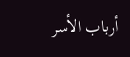أرباب الأسر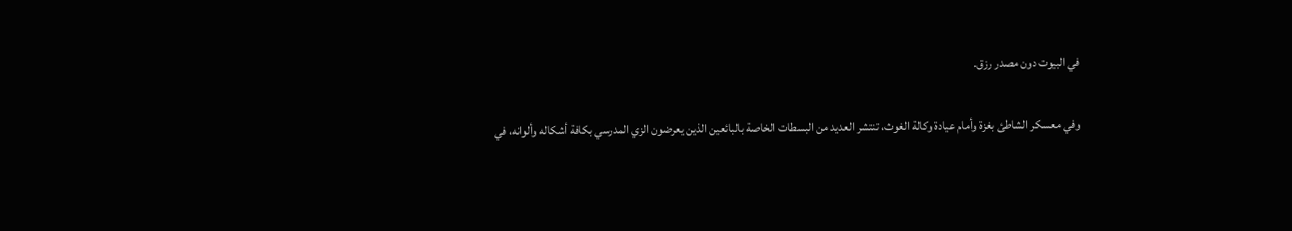في البيوت دون مصدر رزق.

وفي معسكر الشاطئ بغزة وأمام عيادة وكالة الغوث، تنتشر العديد من البسطات الخاصة بالبائعين الذين يعرضون الزي المدرسي بكافة أشكاله وألوانه، في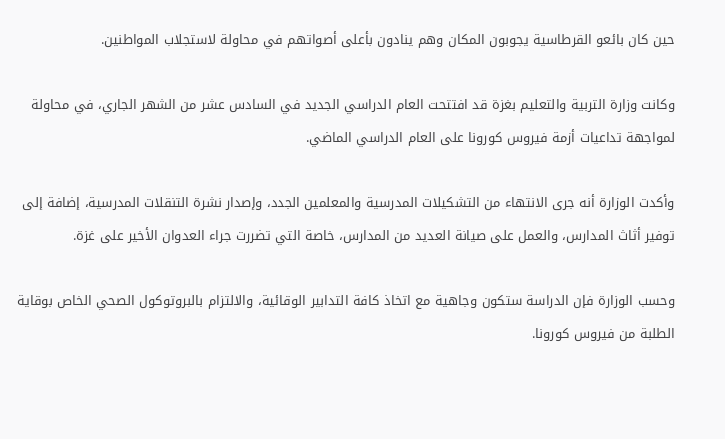حين كان بائعو القرطاسية يجوبون المكان وهم ينادون بأعلى أصواتهم في محاولة لاستجلاب المواطنين.

وكانت وزارة التربية والتعليم بغزة قد افتتحت العام الدراسي الجديد في السادس عشر من الشهر الجاري، في محاولة لمواجهة تداعيات أزمة فيروس كورونا على العام الدراسي الماضي.

وأكدت الوزارة أنه جرى الانتهاء من التشكيلات المدرسية والمعلمين الجدد، وإصدار نشرة التنقلات المدرسية، إضافة إلى توفير أثاث المدارس، والعمل على صيانة العديد من المدارس، خاصة التي تضررت جراء العدوان الأخير على غزة.

وحسب الوزارة فإن الدراسة ستكون وجاهية مع اتخاذ كافة التدابير الوقائية، والالتزام بالبروتوكول الصحي الخاص بوقاية الطلبة من فيروس كورونا.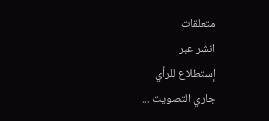متعلقات
انشر عبر
إستطلاع للرأي
جاري التصويت ...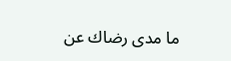ما مدى رضاك عن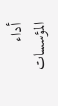أداء المؤسسات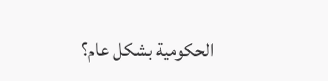الحكومية بشكل عام؟